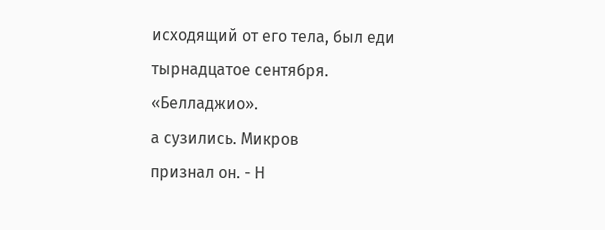исходящий от его тела, был еди
тырнадцатое сентября. «Белладжио».
а сузились. Микров
признал он. - Н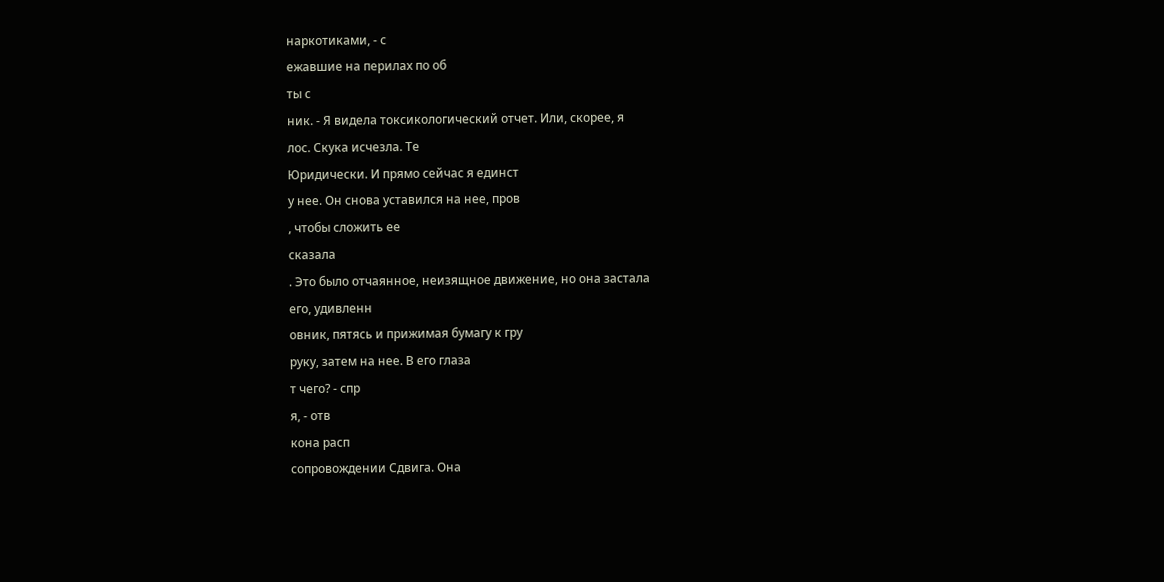наркотиками, - с
ежавшие на перилах по об
ты с
ник. - Я видела токсикологический отчет. Или, скорее, я
лос. Скука исчезла. Те
Юридически. И прямо сейчас я единст
у нее. Он снова уставился на нее, пров
, чтобы сложить ее
сказала
. Это было отчаянное, неизящное движение, но она застала
его, удивленн
овник, пятясь и прижимая бумагу к гру
руку, затем на нее. В его глаза
т чего? - спр
я, - отв
кона расп
сопровождении Сдвига. Она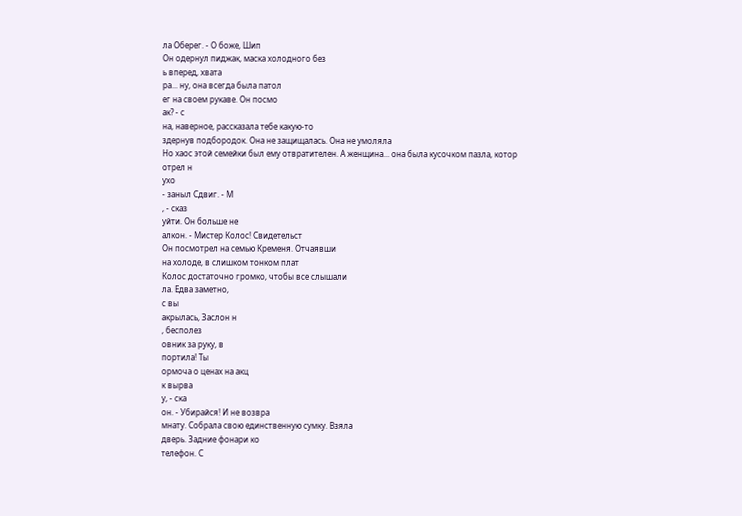ла Оберег. - О боже, Шип
Он одернул пиджак, маска холодного без
ь вперед, хвата
ра... ну, она всегда была патол
ег на своем рукаве. Он посмо
ак? - с
на, наверное, рассказала тебе какую-то
здернув подбородок. Она не защищалась. Она не умоляла
Но хаос этой семейки был ему отвратителен. А женщина... она была кусочком пазла, котор
отрел н
ухо
- заныл Сдвиг. - М
, - сказ
уйти. Он больше не
алкон. - Мистер Колос! Свидетельст
Он посмотрел на семью Кременя. Отчаявши
на холоде, в слишком тонком плат
Колос достаточно громко, чтобы все слышали
ла. Едва заметно,
с вы
акрылась, Заслон н
, бесполез
овник за руку, в
портила! Ты
ормоча о ценах на акц
к вырва
у, - ска
он. - Убирайся! И не возвра
мнату. Собрала свою единственную сумку. Взяла
дверь. Задние фонари ко
телефон. С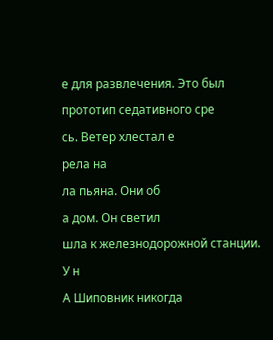е для развлечения. Это был прототип седативного сре
сь. Ветер хлестал е
рела на
ла пьяна. Они об
а дом. Он светил
шла к железнодорожной станции. У н
А Шиповник никогда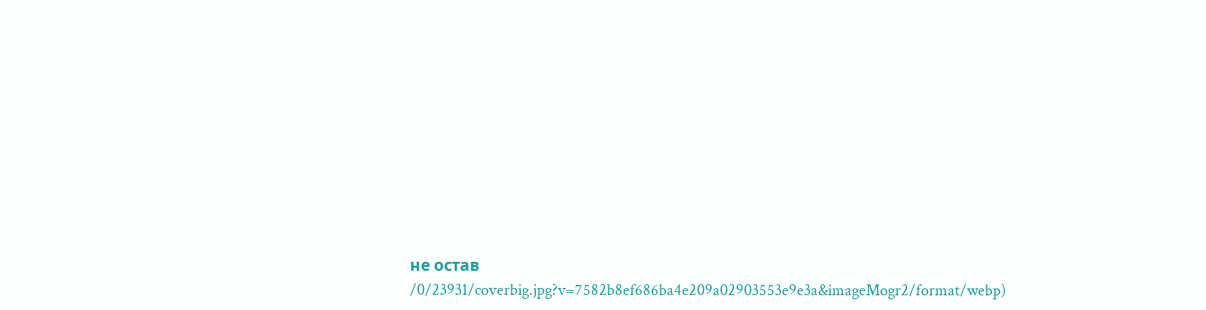не остав
/0/23931/coverbig.jpg?v=7582b8ef686ba4e209a02903553e9e3a&imageMogr2/format/webp)